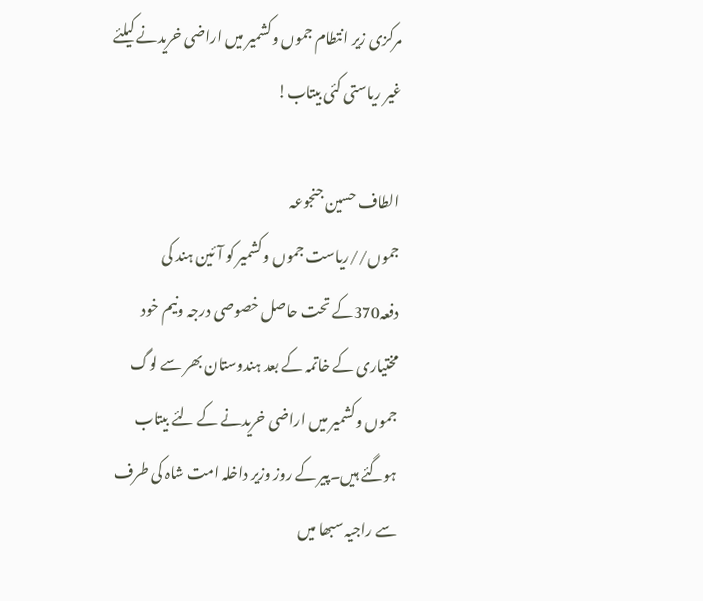مرکزی زیر انتطام جموں وکشمیر میں اراضی خریدنے کیلئے غیر ریاستی کئی بیتاب!

الطاف حسین جنجوعہ
جموں//ریاست جموں وکشمیر کو آئین ہند کی دفعہ370کے تحت حاصل خصوصی درجہ ونیم خود مختیاری کے خاتمہ کے بعد ہندوستان بھر سے لوگ جموں وکشمیر میں اراضی خریدنے کے لئے بیتاب ہوگئے ہیں۔پیر کے روز وزیر داخلہ امت شاہ کی طرف سے راجیہ سبھا میں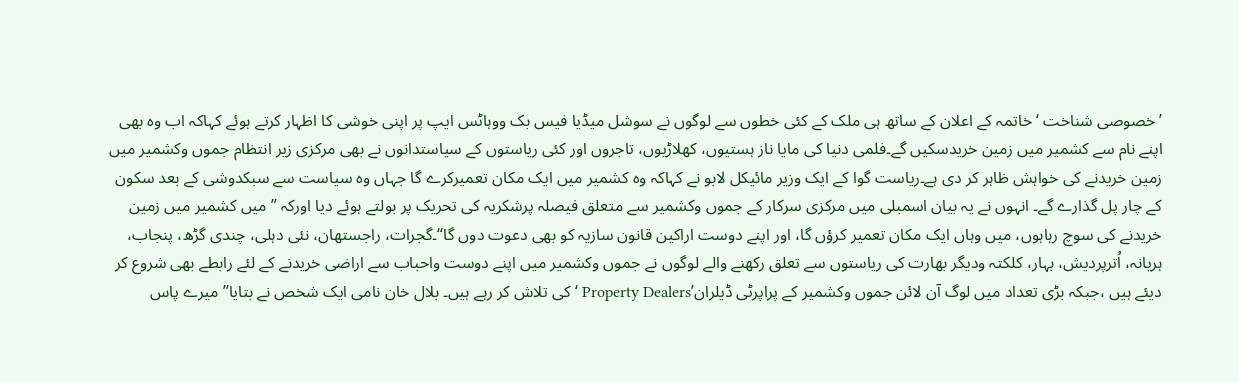’خصوصی شناخت ‘خاتمہ کے اعلان کے ساتھ ہی ملک کے کئی خطوں سے لوگوں نے سوشل میڈیا فیس بک ووہاٹس ایپ پر اپنی خوشی کا اظہار کرتے ہوئے کہاکہ اب وہ بھی اپنے نام سے کشمیر میں زمین خریدسکیں گے۔فلمی دنیا کی مایا ناز ہستیوں، کھلاڑیوں، تاجروں اور کئی ریاستوں کے سیاستدانوں نے بھی مرکزی زیر انتظام جموں وکشمیر میں زمین خریدنے کی خواہش ظاہر کر دی ہے۔ریاست گوا کے ایک وزیر مائیکل لابو نے کہاکہ وہ کشمیر میں ایک مکان تعمیرکرے گا جہاں وہ سیاست سے سبکدوشی کے بعد سکون کے چار پل گذارے گے۔ انہوں نے یہ بیان اسمبلی میں مرکزی سرکار کے جموں وکشمیر سے متعلق فیصلہ پرشکریہ کی تحریک پر بولتے ہوئے دیا اورکہ ’’میں کشمیر میں زمین خریدنے کی سوچ رہاہوں، میں وہاں ایک مکان تعمیر کرؤں گا، اور اپنے دوست اراکین قانون سازیہ کو بھی دعوت دوں گا‘‘۔گجرات، راجستھان، نئی دہلی، چندی گڑھ، پنجاب، ہریانہ، اُترپردیش، بہار، کلکتہ ودیگر بھارت کی ریاستوں سے تعلق رکھنے والے لوگوں نے جموں وکشمیر میں اپنے دوست واحباب سے اراضی خریدنے کے لئے رابطے بھی شروع کر دیئے ہیں ،جبکہ بڑی تعداد میں لوگ آن لائن جموں وکشمیر کے پراپرٹی ڈیلران’Property Dealers ‘کی تلاش کر رہے ہیں۔ بلال خان نامی ایک شخص نے بتایا’’میرے پاس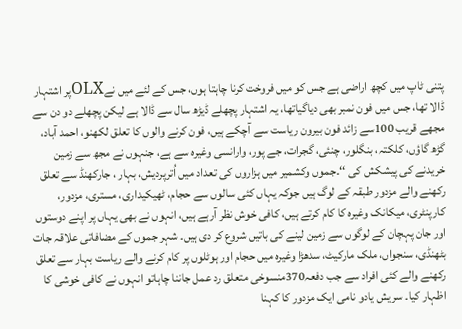پتنی ٹاپ میں کچھ اراضی ہے جس کو میں فروخت کرنا چاہتا ہوں، جس کے لئے میں نےOLXپر اشتہار ڈالا تھا، جس میں فون نمبر بھی دیاگیاتھا، یہ اشتہار پچھلے ڈیڑھ سال سے ڈالا ہے لیکن پچھلے دو دن سے مجھے قریب 100سے زائد فون بیرون ریاست سے آچکے ہیں، فون کرنے والوں کا تعلق لکھنو، احمد آباد، گڑھ گاؤں، کلکتہ، بنگلور، چنئی، گجرات، جے پور، وارانسی وغیرہ سے ہے، جنہوں نے مجھ سے زمین خریدنے کی پیشکش کی ‘‘۔جموں وکشمیر میں ہزاروں کی تعداد میں اُترپردیش، بہار ، جارکھنڈ سے تعلق رکھنے والے مزدور طبقہ کے لوگ ہیں جوکہ یہاں کئی سالوں سے حجام، ٹھیکیداری، مستری، مزدور، کارپنٹری، میکانک وغیرہ کا کام کرتے ہیں، کافی خوش نظر آرہے ہیں، انہوں نے بھی یہاں پر اپنے دوستوں اور جان پہچان کے لوگوں سے زمین لینے کی باتیں شروع کر دی ہیں۔ شہر جموں کے مضافاتی علاقہ جات بٹھنڈی، سنجواں، ملک مارکیٹ، سدھڑا وغیرہ میں حجام اور ہوٹلوں پر کام کرنے والے ریاست بہار سے تعلق رکھنے والے کئی افراد سے جب دفعہ370منسوخی متعلق رد عمل جاننا چاہاتو انہوں نے کافی خوشی کا اظہار کیا۔ سریش یادو نامی ایک مزدور کا کہنا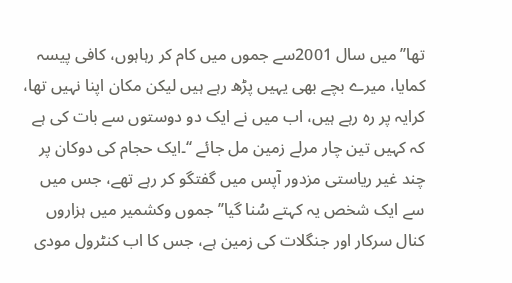تھا’’میں سال 2001سے جموں میں کام کر رہاہوں، کافی پیسہ کمایا، میرے بچے بھی یہیں پڑھ رہے ہیں لیکن مکان اپنا نہیں تھا، کرایہ پر رہ رہے ہیں، اب میں نے ایک دو دوستوں سے بات کی ہے کہ کہیں تین چار مرلے زمین مل جائے ‘‘۔ایک حجام کی دوکان پر چند غیر ریاستی مزدور آپس میں گفتگو کر رہے تھے، جس میں سے ایک شخص یہ کہتے سُنا گیا’’جموں وکشمیر میں ہزاروں کنال سرکار اور جنگلات کی زمین ہے، جس کا اب کنٹرول مودی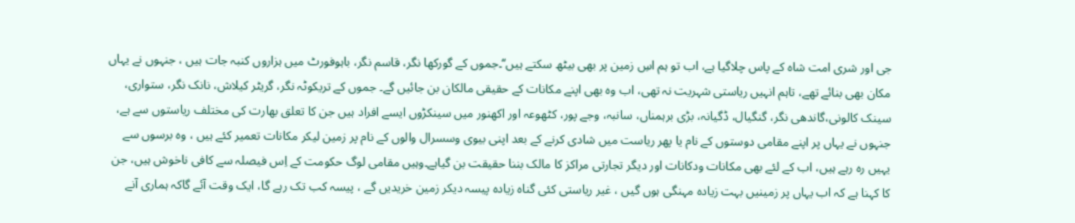جی اور شری امت شاہ کے پاس چلاگیا ہے، اب تو ہم اسِ زمین پر بھی بیٹھ سکتے ہیں‘‘۔جموں کے گورکھا نگر، قاسم نگر، باہوفورٹ میں ہزاروں کنبہ جات ہیں ، جنہوں نے یہاں مکان بھی بنائے تھے، تاہم انہیں ریاستی شہریت نہ تھی، اب وہ بھی اپنے مکانات کے حقیقی مالکان بن جائیں گے۔ جموں کے تریکوٹہ نگر، گریٹر کیلاش، نانک نگر، ستواری، سینک کالونی،گاندھی نگر، گنگیال، ڈگیانہ، بڑی برہمناں، سانبہ، وجے پور، کٹھوعہ اور اکھنور میں سینکڑوں ایسے افراد ہیں جن کا تعلق بھارت کی مختلف ریاستوں سے ہے، جنہوں نے یہاں پر اپنے مقامی دوستوں کے نام یا پھر ریاست میں شادی کرنے کے بعد اپنی بیوی وسسرال والوں کے نام پر زمین لیکر مکانات تعمیر کئے ہیں ، وہ برسوں سے یہیں رہ رہے ہیں، اب کے لئے بھی مکانات ودکانات اور دیگر تجارتی مراکز کا مالک بننا حقیقت بن گیاہے۔وہیں مقامی لوگ حکومت کے اِس فیصلہ سے کافی ناخوش ہیں، جن کا کہنا ہے کہ اب یہاں پر زمینیں بہت زیادہ مہنگی ہوں گیں ، غیر ریاستی کئی گناہ زیادہ پیسہ دیکر زمین خریدیں گے ، پیسہ کب تک رہے گا، ایک وقت آئے گاکہ ہماری آنے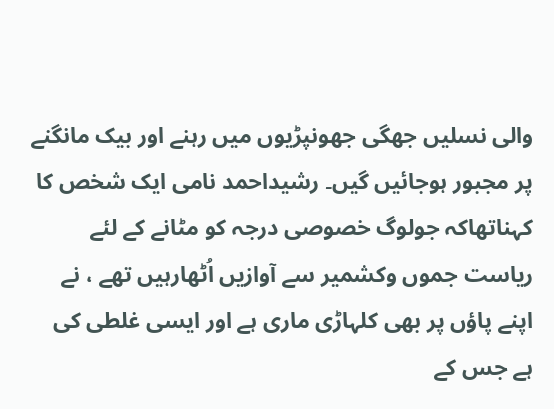والی نسلیں جھگی جھونپڑیوں میں رہنے اور بیک مانگنے پر مجبور ہوجائیں گیں۔ رشیداحمد نامی ایک شخص کا کہناتھاکہ جولوگ خصوصی درجہ کو مٹانے کے لئے ریاست جموں وکشمیر سے آوازیں اُٹھارہیں تھے ، نے اپنے پاؤں پر بھی کلہاڑی ماری ہے اور ایسی غلطی کی ہے جس کے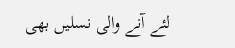لئے آنے والی نسلیں بھی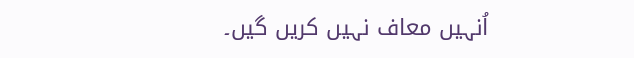اُنہیں معاف نہیں کریں گیں۔